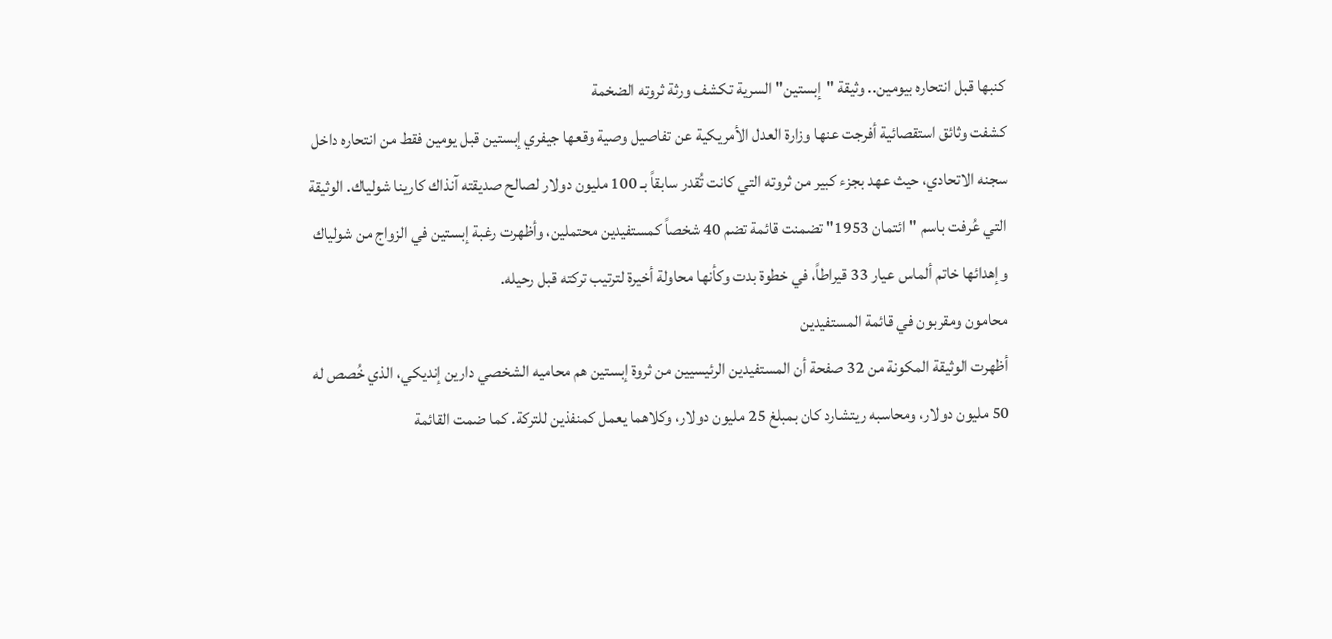كنبها قبل انتحاره بيومين.. وثيقة "إبستين" السرية تكشف ورثة ثروته الضخمة
كشفت وثائق استقصائية أفرجت عنها وزارة العدل الأمريكية عن تفاصيل وصية وقعها جيفري إبستين قبل يومين فقط من انتحاره داخل سجنه الاتحادي، حيث عهد بجزء كبير من ثروته التي كانت تُقدر سابقاً بـ 100 مليون دولار لصالح صديقته آنذاك كارينا شولياك. الوثيقة التي عُرفت باسم "ائتمان 1953" تضمنت قائمة تضم 40 شخصاً كمستفيدين محتملين، وأظهرت رغبة إبستين في الزواج من شولياك وإهدائها خاتم ألماس عيار 33 قيراطاً، في خطوة بدت وكأنها محاولة أخيرة لترتيب تركته قبل رحيله.
محامون ومقربون في قائمة المستفيدين
أظهرت الوثيقة المكونة من 32 صفحة أن المستفيدين الرئيسيين من ثروة إبستين هم محاميه الشخصي دارين إنديكي، الذي خُصص له 50 مليون دولار، ومحاسبه ريتشارد كان بمبلغ 25 مليون دولار، وكلاهما يعمل كمنفذين للتركة. كما ضمت القائمة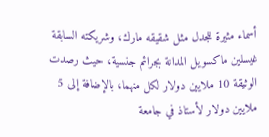أسماء مثيرة للجدل مثل شقيقه مارك، وشريكته السابقة غيسلين ماكسويل المدانة بجرائم جنسية، حيث رصدت الوثيقة 10 ملايين دولار لكل منهما، بالإضافة إلى 5 ملايين دولار لأستاذ في جامعة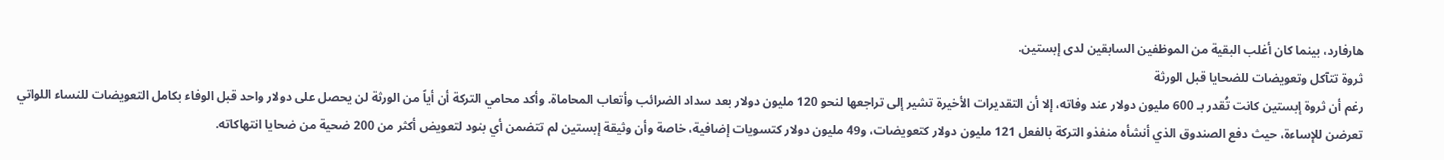هارفارد، بينما كان أغلب البقية من الموظفين السابقين لدى إبستين.
ثروة تتآكل وتعويضات للضحايا قبل الورثة
رغم أن ثروة إبستين كانت تُقدر بـ 600 مليون دولار عند وفاته، إلا أن التقديرات الأخيرة تشير إلى تراجعها لنحو 120 مليون دولار بعد سداد الضرائب وأتعاب المحاماة. وأكد محامي التركة أن أياً من الورثة لن يحصل على دولار واحد قبل الوفاء بكامل التعويضات للنساء اللواتي تعرضن للإساءة، حيث دفع الصندوق الذي أنشأه منفذو التركة بالفعل 121 مليون دولار كتعويضات، و49 مليون دولار كتسويات إضافية، خاصة وأن وثيقة إبستين لم تتضمن أي بنود لتعويض أكثر من 200 ضحية من ضحايا انتهاكاته.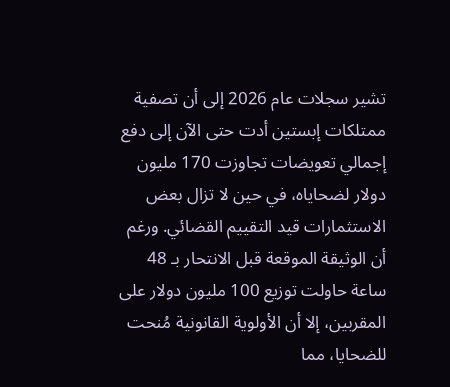تشير سجلات عام 2026 إلى أن تصفية ممتلكات إبستين أدت حتى الآن إلى دفع إجمالي تعويضات تجاوزت 170 مليون دولار لضحاياه، في حين لا تزال بعض الاستثمارات قيد التقييم القضائي. ورغم أن الوثيقة الموقعة قبل الانتحار بـ 48 ساعة حاولت توزيع 100 مليون دولار على المقربين، إلا أن الأولوية القانونية مُنحت للضحايا، مما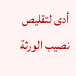أدى لتقليص نصيب الورثة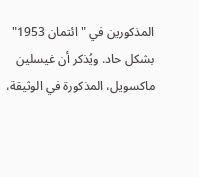المذكورين في "ائتمان 1953" بشكل حاد. ويُذكر أن غيسلين ماكسويل، المذكورة في الوثيقة،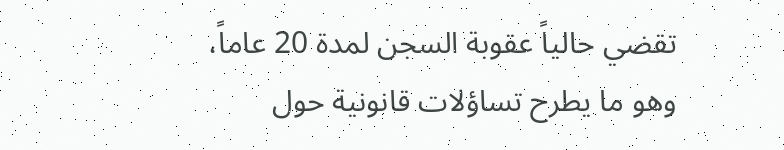تقضي حالياً عقوبة السجن لمدة 20 عاماً، وهو ما يطرح تساؤلات قانونية حول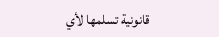قانونية تسلمها لأي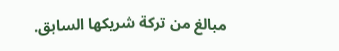مبالغ من تركة شريكها السابق.